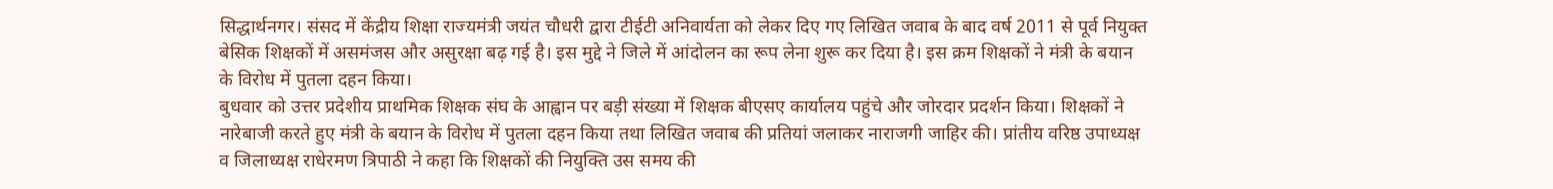सिद्धार्थनगर। संसद में केंद्रीय शिक्षा राज्यमंत्री जयंत चौधरी द्वारा टीईटी अनिवार्यता को लेकर दिए गए लिखित जवाब के बाद वर्ष 2011 से पूर्व नियुक्त बेसिक शिक्षकों में असमंजस और असुरक्षा बढ़ गई है। इस मुद्दे ने जिले में आंदोलन का रूप लेना शुरू कर दिया है। इस क्रम शिक्षकों ने मंत्री के बयान के विरोध में पुतला दहन किया।
बुधवार को उत्तर प्रदेशीय प्राथमिक शिक्षक संघ के आह्वान पर बड़ी संख्या में शिक्षक बीएसए कार्यालय पहुंचे और जोरदार प्रदर्शन किया। शिक्षकों ने नारेबाजी करते हुए मंत्री के बयान के विरोध में पुतला दहन किया तथा लिखित जवाब की प्रतियां जलाकर नाराजगी जाहिर की। प्रांतीय वरिष्ठ उपाध्यक्ष व जिलाध्यक्ष राधेरमण त्रिपाठी ने कहा कि शिक्षकों की नियुक्ति उस समय की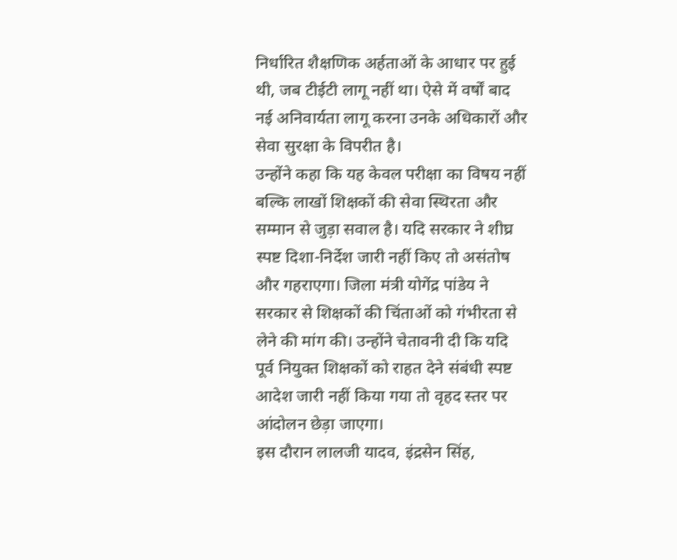निर्धारित शैक्षणिक अर्हताओं के आधार पर हुई थी, जब टीईटी लागू नहीं था। ऐसे में वर्षों बाद नई अनिवार्यता लागू करना उनके अधिकारों और सेवा सुरक्षा के विपरीत है।
उन्होंने कहा कि यह केवल परीक्षा का विषय नहीं बल्कि लाखों शिक्षकों की सेवा स्थिरता और सम्मान से जुड़ा सवाल है। यदि सरकार ने शीघ्र स्पष्ट दिशा-निर्देश जारी नहीं किए तो असंतोष और गहराएगा। जिला मंत्री योगेंद्र पांडेय ने सरकार से शिक्षकों की चिंताओं को गंभीरता से लेने की मांग की। उन्होंने चेतावनी दी कि यदि पूर्व नियुक्त शिक्षकों को राहत देने संबंधी स्पष्ट आदेश जारी नहीं किया गया तो वृहद स्तर पर आंदोलन छेड़ा जाएगा।
इस दौरान लालजी यादव, इंद्रसेन सिंह,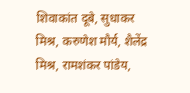शिवाकांत दूबे, सुधाकर मिश्र, करुणेश मौर्य, शैलेंद्र मिश्र, रामशंकर पांडेय,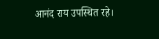आनंद राय उपस्थित रहे।